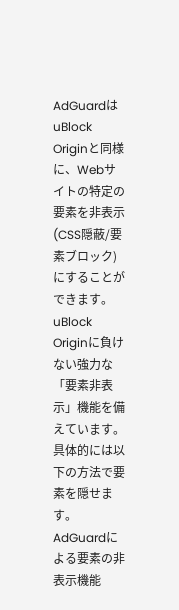AdGuardはuBlock Originと同様に、Webサイトの特定の要素を非表示(CSS隠蔽/要素ブロック)にすることができます。uBlock Originに負けない強力な「要素非表示」機能を備えています。
具体的には以下の方法で要素を隠せます。
AdGuardによる要素の非表示機能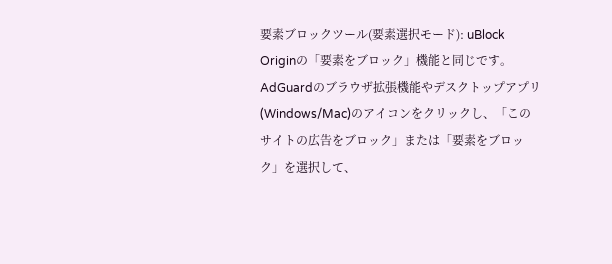要素ブロックツール(要素選択モード): uBlock Originの「要素をブロック」機能と同じです。AdGuardのブラウザ拡張機能やデスクトップアプリ(Windows/Mac)のアイコンをクリックし、「このサイトの広告をブロック」または「要素をブロック」を選択して、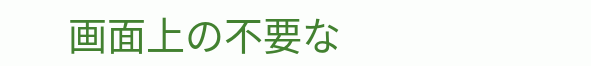画面上の不要な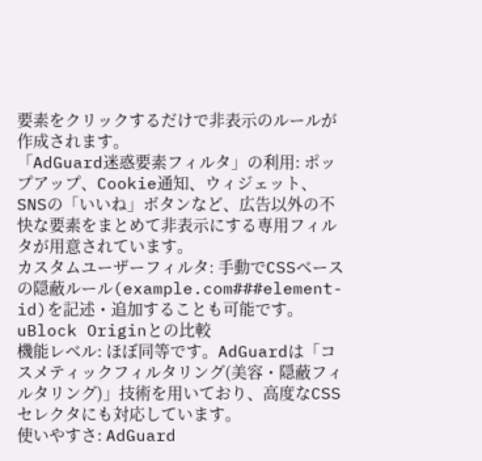要素をクリックするだけで非表示のルールが作成されます。
「AdGuard迷惑要素フィルタ」の利用: ポップアップ、Cookie通知、ウィジェット、SNSの「いいね」ボタンなど、広告以外の不快な要素をまとめて非表示にする専用フィルタが用意されています。
カスタムユーザーフィルタ: 手動でCSSベースの隠蔽ルール(example.com###element-id)を記述・追加することも可能です。
uBlock Originとの比較
機能レベル: ほぼ同等です。AdGuardは「コスメティックフィルタリング(美容・隠蔽フィルタリング)」技術を用いており、高度なCSSセレクタにも対応しています。
使いやすさ: AdGuard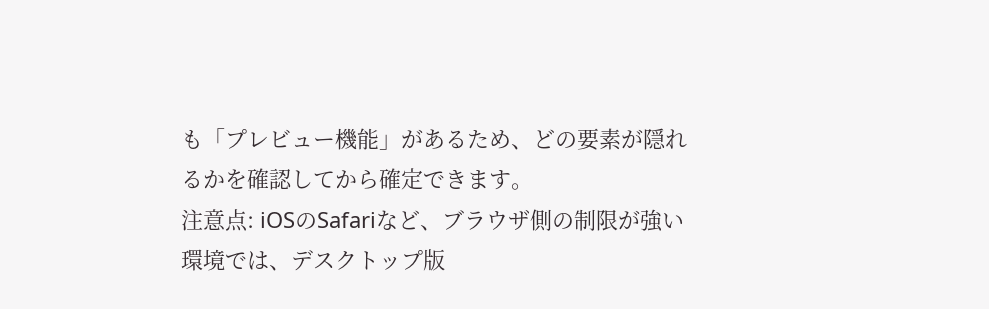も「プレビュー機能」があるため、どの要素が隠れるかを確認してから確定できます。
注意点: iOSのSafariなど、ブラウザ側の制限が強い環境では、デスクトップ版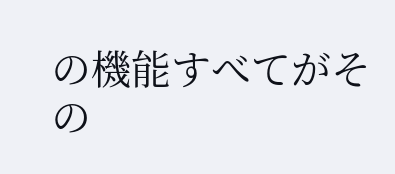の機能すべてがその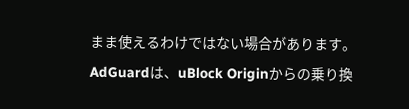まま使えるわけではない場合があります。
AdGuardは、uBlock Originからの乗り換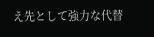え先として強力な代替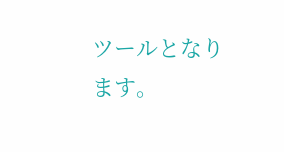ツールとなります。